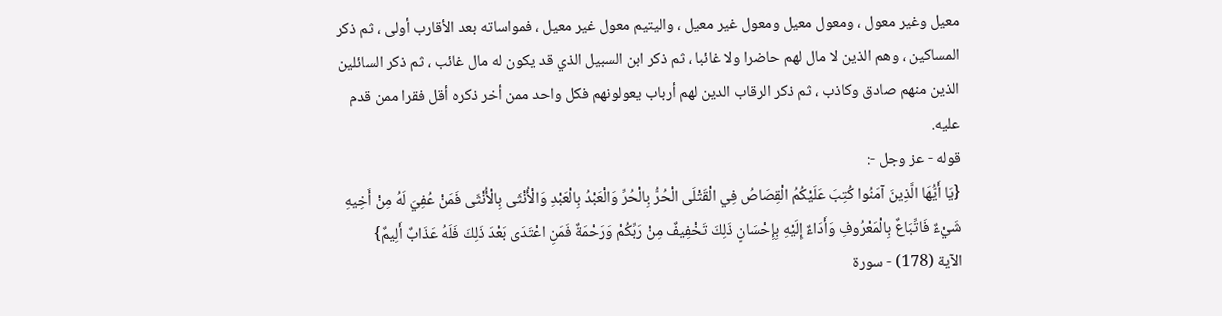معيل وغير معول ، ومعول معيل ومعول غير معيل ، واليتيم معول غير معيل ، فمواساته بعد الأقارب أولى ، ثم ذكر المساكين ، وهم الذين لا مال لهم حاضرا ولا غائبا ، ثم ذكر ابن السبيل الذي قد يكون له مال غائب ، ثم ذكر السائلين الذين منهم صادق وكاذب ، ثم ذكر الرقاب الدين لهم أرباب يعولونهم فكل واحد ممن أخر ذكره أقل فقرا ممن قدم عليه.
قوله - عز وجل -:
{يَا أَيُّهَا الَّذِينَ آمَنُوا كُتِبَ عَلَيْكُمُ الْقِصَاصُ فِي الْقَتْلَى الْحُرُّ بِالْحُرِّ وَالْعَبْدُ بِالْعَبْدِ وَالْأُنْثَى بِالْأُنْثَى فَمَنْ عُفِيَ لَهُ مِنْ أَخِيهِ شَيْءٌ فَاتِّبَاعٌ بِالْمَعْرُوفِ وَأَدَاءٌ إِلَيْهِ بِإِحْسَانٍ ذَلِكَ تَخْفِيفٌ مِنْ رَبِّكُمْ وَرَحْمَةٌ فَمَنِ اعْتَدَى بَعْدَ ذَلِكَ فَلَهُ عَذَابٌ أَلِيمٌ}
الآية (178) - سورة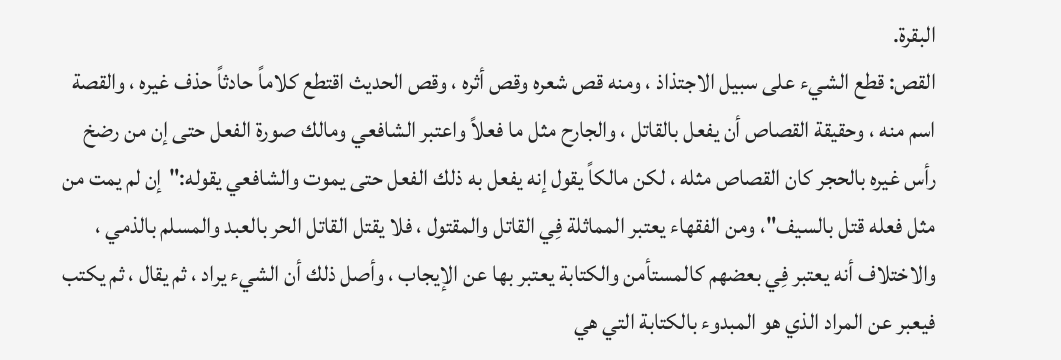البقرة.
القص: قطع الشيء على سبيل الاجتذاذ ، ومنه قص شعره وقص أثره ، وقص الحديث اقتطع كلاماً حادثاً حذف غيره ، والقصة اسم منه ، وحقيقة القصاص أن يفعل بالقاتل ، والجارح مثل ما فعلاً واعتبر الشافعي ومالك صورة الفعل حتى إن من رضخ رأس غيره بالحجر كان القصاص مثله ، لكن مالكاً يقول إنه يفعل به ذلك الفعل حتى يموت والشافعي يقوله:"إن لم يمت من مثل فعله قتل بالسيف"، ومن الفقهاء يعتبر المماثلة فِي القاتل والمقتول ، فلا يقتل القاتل الحر بالعبد والمسلم بالذمي ، والاختلاف أنه يعتبر فِي بعضهم كالمستأمن والكتابة يعتبر بها عن الإيجاب ، وأصل ذلك أن الشيء يراد ، ثم يقال ، ثم يكتب فيعبر عن المراد الذي هو المبدوء بالكتابة التي هي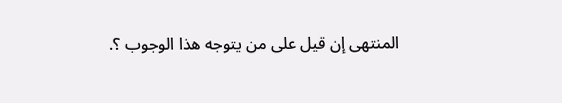المنتهى إن قيل على من يتوجه هذا الوجوب ؟.